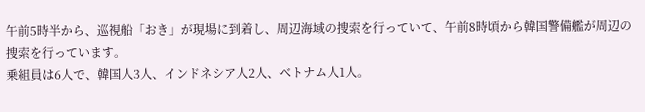午前5時半から、巡視船「おき」が現場に到着し、周辺海域の捜索を行っていて、午前8時頃から韓国警備艦が周辺の捜索を行っています。
乗組員は6人で、韓国人3人、インドネシア人2人、ベトナム人1人。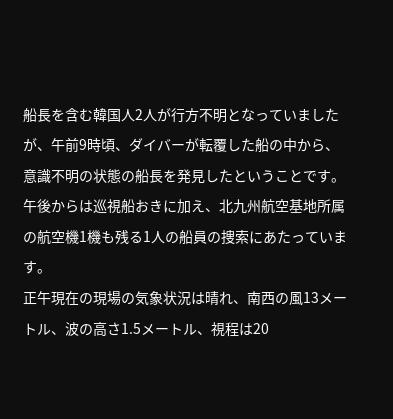船長を含む韓国人2人が行方不明となっていましたが、午前9時頃、ダイバーが転覆した船の中から、意識不明の状態の船長を発見したということです。
午後からは巡視船おきに加え、北九州航空基地所属の航空機1機も残る1人の船員の捜索にあたっています。
正午現在の現場の気象状況は晴れ、南西の風13メートル、波の高さ1.5メートル、視程は20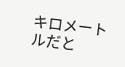キロメートルだと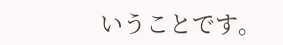いうことです。